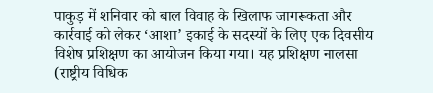पाकुड़ में शनिवार को बाल विवाह के खिलाफ जागरूकता और कार्रवाई को लेकर ‘आशा’ इकाई के सदस्यों के लिए एक दिवसीय विशेष प्रशिक्षण का आयोजन किया गया। यह प्रशिक्षण नालसा (राष्ट्रीय विधिक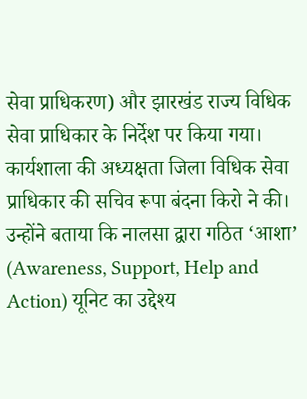सेवा प्राधिकरण) और झारखंड राज्य विधिक सेवा प्राधिकार के निर्देश पर किया गया। कार्यशाला की अध्यक्षता जिला विधिक सेवा प्राधिकार की सचिव रूपा बंदना किरो ने की। उन्होंने बताया कि नालसा द्वारा गठित ‘आशा’ (Awareness, Support, Help and Action) यूनिट का उद्देश्य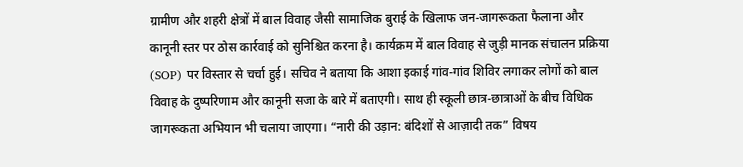ग्रामीण और शहरी क्षेत्रों में बाल विवाह जैसी सामाजिक बुराई के खिलाफ जन-जागरूकता फैलाना और कानूनी स्तर पर ठोस कार्रवाई को सुनिश्चित करना है। कार्यक्रम में बाल विवाह से जुड़ी मानक संचालन प्रक्रिया (SOP) पर विस्तार से चर्चा हुई। सचिव ने बताया कि आशा इकाई गांव-गांव शिविर लगाकर लोगों को बाल विवाह के दुष्परिणाम और कानूनी सजा के बारे में बताएगी। साथ ही स्कूली छात्र-छात्राओं के बीच विधिक जागरूकता अभियान भी चलाया जाएगा। “नारी की उड़ान: बंदिशों से आज़ादी तक” विषय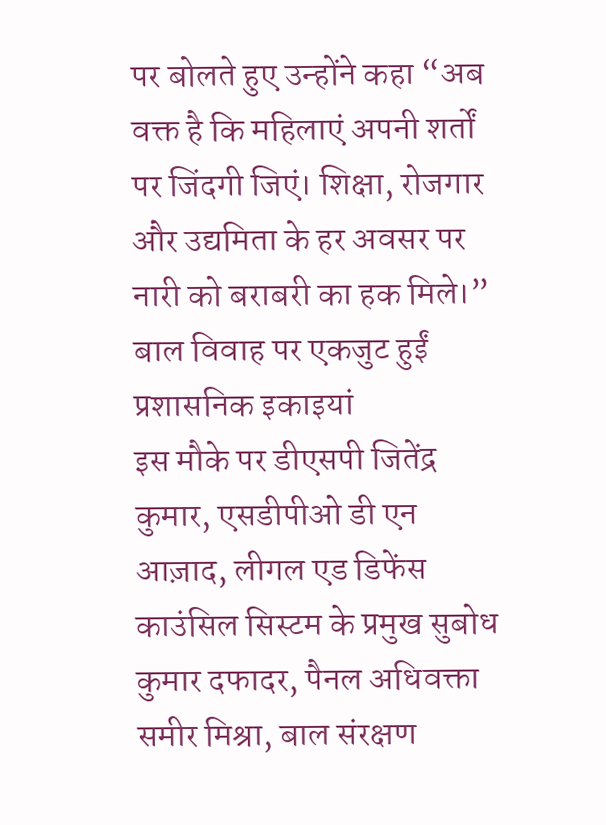पर बोलते हुए उन्होंने कहा “अब वक्त है कि महिलाएं अपनी शर्तों पर जिंदगी जिएं। शिक्षा, रोजगार और उद्यमिता के हर अवसर पर नारी को बराबरी का हक मिले।”
बाल विवाह पर एकजुट हुईं प्रशासनिक इकाइयां
इस मौके पर डीएसपी जितेंद्र कुमार, एसडीपीओ डी एन आज़ाद, लीगल एड डिफेंस काउंसिल सिस्टम के प्रमुख सुबोध कुमार दफादर, पैनल अधिवक्ता समीर मिश्रा, बाल संरक्षण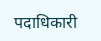पदाधिकारी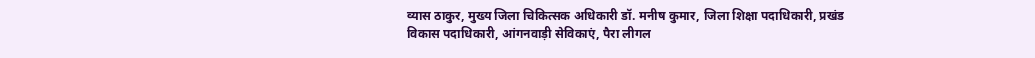व्यास ठाकुर, मुख्य जिला चिकित्सक अधिकारी डॉ. मनीष कुमार, जिला शिक्षा पदाधिकारी, प्रखंड विकास पदाधिकारी, आंगनवाड़ी सेविकाएं, पैरा लीगल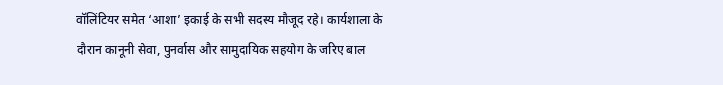वॉलिंटियर समेत ‘आशा’ इकाई के सभी सदस्य मौजूद रहे। कार्यशाला के दौरान कानूनी सेवा, पुनर्वास और सामुदायिक सहयोग के जरिए बाल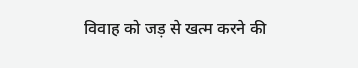विवाह को जड़ से खत्म करने की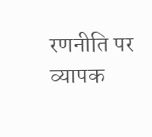रणनीति पर व्यापक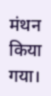मंथन किया गया।